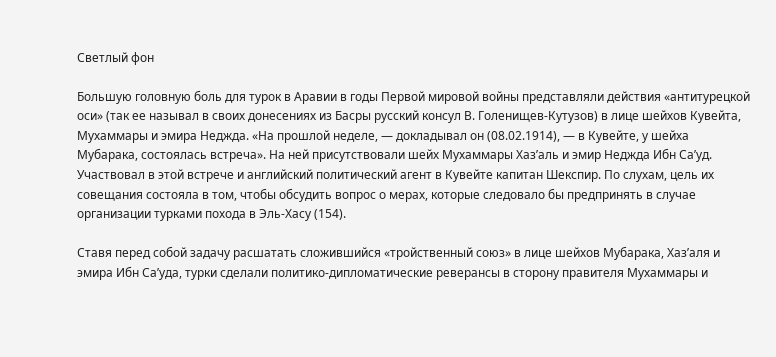Светлый фон

Большую головную боль для турок в Аравии в годы Первой мировой войны представляли действия «антитурецкой оси» (так ее называл в своих донесениях из Басры русский консул В. Голенищев-Кутузов) в лице шейхов Кувейта, Мухаммары и эмира Неджда. «На прошлой неделе, — докладывал он (08.02.1914), — в Кувейте, у шейха Мубарака, состоялась встреча». На ней присутствовали шейх Мухаммары Хаз’аль и эмир Неджда Ибн Са’уд. Участвовал в этой встрече и английский политический агент в Кувейте капитан Шекспир. По слухам, цель их совещания состояла в том, чтобы обсудить вопрос о мерах, которые следовало бы предпринять в случае организации турками похода в Эль-Хасу (154).

Ставя перед собой задачу расшатать сложившийся «тройственный союз» в лице шейхов Мубарака, Хаз’аля и эмира Ибн Са’уда, турки сделали политико-дипломатические реверансы в сторону правителя Мухаммары и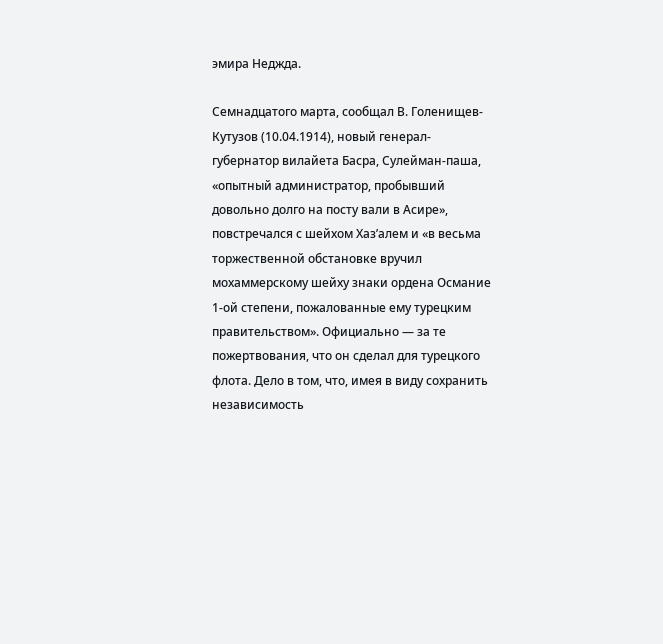эмира Неджда.

Семнадцатого марта, сообщал В. Голенищев-Кутузов (10.04.1914), новый генерал-губернатор вилайета Басра, Сулейман-паша, «опытный администратор, пробывший довольно долго на посту вали в Асире», повстречался с шейхом Хаз’алем и «в весьма торжественной обстановке вручил мохаммерскому шейху знаки ордена Османие 1-ой степени, пожалованные ему турецким правительством». Официально — за те пожертвования, что он сделал для турецкого флота. Дело в том, что, имея в виду сохранить независимость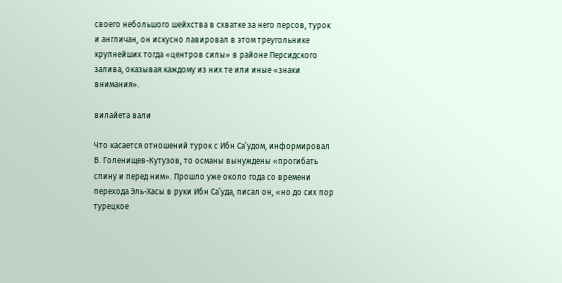своего небольшого шейхства в схватке за него персов, турок и англичан, он искусно лавировал в этом треугольнике крупнейших тогда «центров силы» в районе Персидского залива, оказывая каждому из них те или иные «знаки внимания».

вилайета вали

Что касается отношений турок с Ибн Са’удом, информировал В. Голенищев-Кутузов, то османы вынуждены «прогибать спину и перед ним». Прошло уже около года со времени перехода Эль-Хасы в руки Ибн Са’уда, писал он, «но до сих пор турецкое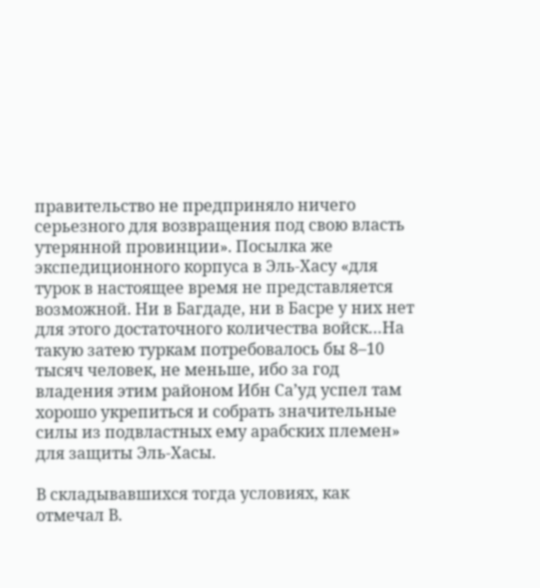правительство не предприняло ничего серьезного для возвращения под свою власть утерянной провинции». Посылка же экспедиционного корпуса в Эль-Хасу «для турок в настоящее время не представляется возможной. Ни в Багдаде, ни в Басре у них нет для этого достаточного количества войск…На такую затею туркам потребовалось бы 8–10 тысяч человек, не меньше, ибо за год владения этим районом Ибн Са’уд успел там хорошо укрепиться и собрать значительные силы из подвластных ему арабских племен» для защиты Эль-Хасы.

В складывавшихся тогда условиях, как отмечал В.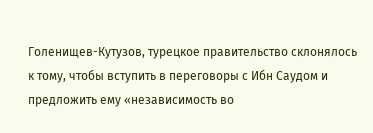Голенищев-Кутузов, турецкое правительство склонялось к тому, чтобы вступить в переговоры с Ибн Саудом и предложить ему «независимость во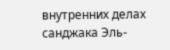внутренних делах санджака Эль-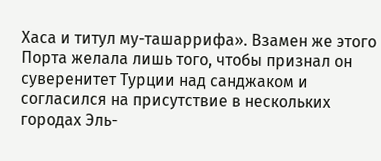Хаса и титул му-ташаррифа». Взамен же этого Порта желала лишь того, чтобы признал он суверенитет Турции над санджаком и согласился на присутствие в нескольких городах Эль-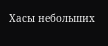Хасы небольших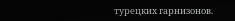турецких гарнизонов.